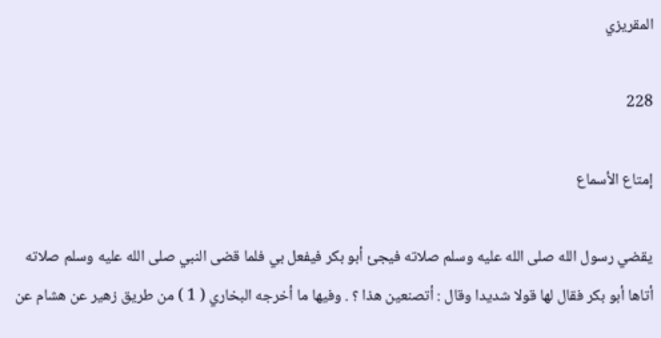المقريزي

228

إمتاع الأسماع

يقضي رسول الله صلى الله عليه وسلم صلاته فيجئ أبو بكر فيفعل بي فلما قضى النبي صلى الله عليه وسلم صلاته أتاها أبو بكر فقال لها قولا شديدا وقال : أتصنعين هذا ؟ . وفيها ما أخرجه البخاري ( 1 ) من طريق زهير عن هشام عن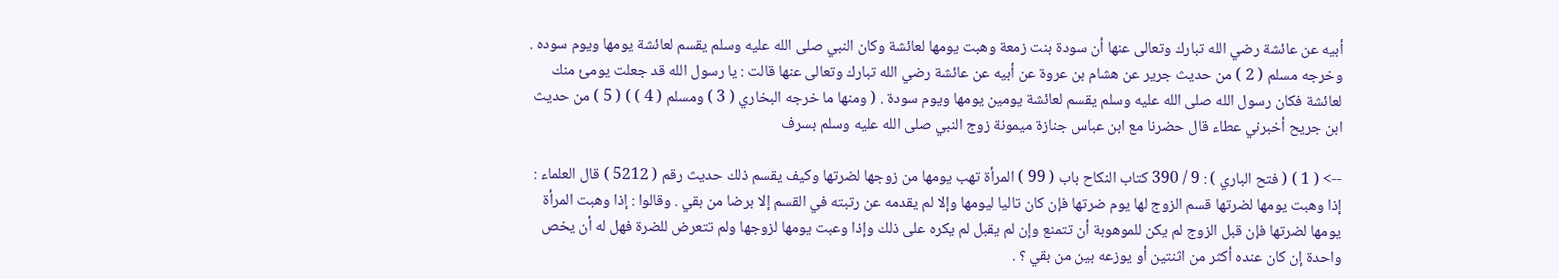أبيه عن عائشة رضي الله تبارك وتعالى عنها أن سودة بنت زمعة وهبت يومها لعائشة وكان النبي صلى الله عليه وسلم يقسم لعائشة يومها ويوم سوده . وخرجه مسلم ( 2 ) من حديث جرير عن هشام بن عروة عن أبيه عن عائشة رضي الله تبارك وتعالى عنها قالت : يا رسول الله قد جعلت يومئ منك لعائشة فكان رسول الله صلى الله عليه وسلم يقسم لعائشة يومين يومها ويوم سودة . ( ومنها ما خرجه البخاري ( 3 ) ومسلم ( 4 ) ) ( 5 ) من حديث ابن جريح أخبرني عطاء قال حضرنا مع ابن عباس جنازة ميمونة زوج النبي صلى الله عليه وسلم بسرف

--> ( 1 ) ( فتح الباري ) : 9 / 390 كتاب النكاح باب ( 99 ) المرأة تهب يومها من زوجها لضرتها وكيف يقسم ذلك حديث رقم ( 5212 ) قال العلماء : إذا وهبت يومها لضرتها قسم الزوج لها يوم ضرتها فإن كان تاليا ليومها وإلا لم يقدمه عن رتبته في القسم إلا برضا من بقي . وقالوا : إذا وهبت المرأة يومها لضرتها فإن قبل الزوج لم يكن للموهوبة أن تتمنع وإن لم يقبل لم يكره على ذلك وإذا وعبت يومها لزوجها ولم تتعرض للضرة فهل له أن يخص واحدة إن كان عنده أكثر من اثنتين أو يوزعه بين من بقي ؟ .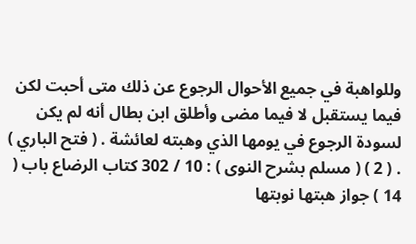وللواهبة في جميع الأحوال الرجوع عن ذلك متى أحبت لكن فيما يستقبل لا فيما مضى وأطلق ابن بطال أنه لم يكن لسودة الرجوع في يومها الذي وهبته لعائشة . ( فتح الباري ) . ( 2 ) ( مسلم بشرح النوى ) : 10 / 302 كتاب الرضاع باب ( 14 ) جواز هبتها نوبتها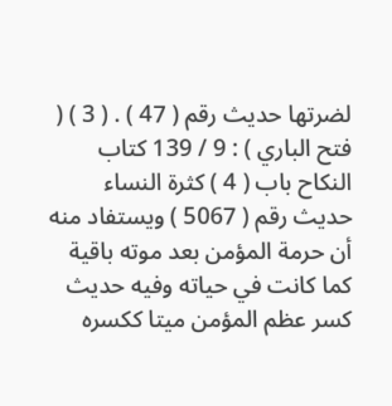لضرتها حديث رقم ( 47 ) . ( 3 ) ( فتح الباري ) : 9 / 139 كتاب النكاح باب ( 4 ) كثرة النساء حديث رقم ( 5067 ) ويستفاد منه أن حرمة المؤمن بعد موته باقية كما كانت في حياته وفيه حديث كسر عظم المؤمن ميتا ككسره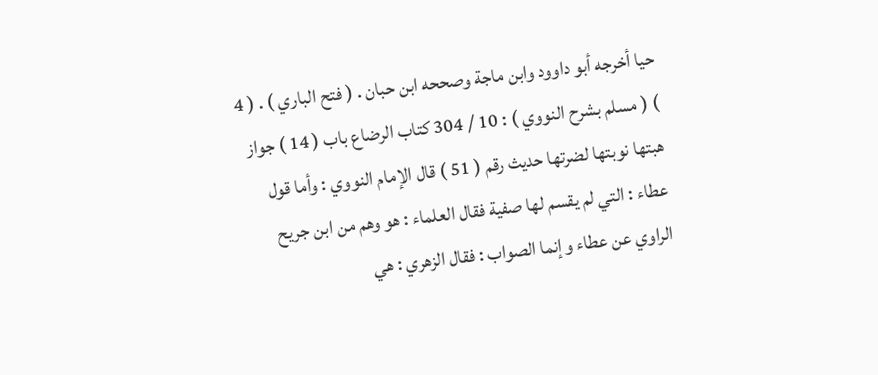حيا أخرجه أبو داوود وابن ماجة وصححه ابن حبان . ( فتح الباري ) . ( 4 ) ( مسلم بشرح النووي ) : 10 / 304 كتاب الرضاع باب ( 14 ) جواز هبتها نوبتها لضرتها حديث رقم ( 51 ) قال الإمام النووي : وأما قول عطاء : التي لم يقسم لها صفية فقال العلماء : هو وهم من ابن جريح الراوي عن عطاء وإنما الصواب : فقال الزهري : هي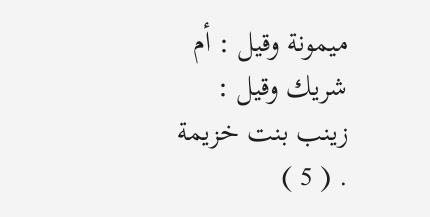ميمونة وقيل : أم شريك وقيل : زينب بنت خزيمة . ( 5 )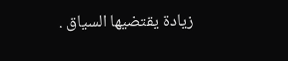زيادة يقتضيها السياق .